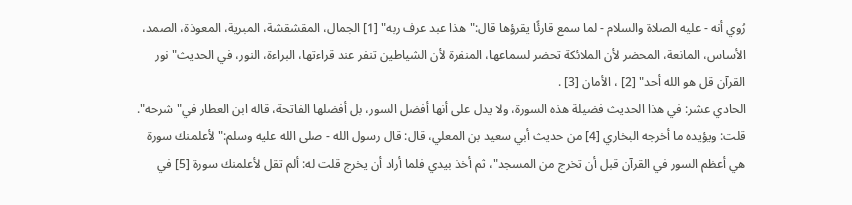رُوي أنه - عليه الصلاة والسلام - لما سمع قارئًا يقرؤها قال:"هذا عبد عرف ربه" [1] الجمال، المقشقشة، المبرية، المعوذة، الصمد، الأساس، المانعة، المحضر لأن الملائكة تحضر لسماعها، المنفرة لأن الشياطين تنفر عند قراءتها، البراءة، النور، في الحديث"نور القرآن قل هو الله أحد" [2] ، الأمان [3] .
الحادي عشر: في هذا الحديث فضيلة هذه السورة، ولا يدل على أنها أفضل السور، بل أفضلها الفاتحة، قاله ابن العطار في"شرحه".
قلت: ويؤيده ما أخرجه البخاري [4] من حديث أبي سعيد بن المعلي، قال: قال رسول الله - صلى الله عليه وسلم:"لأعلمنك سورة هي أعظم السور في القرآن قبل أن تخرج من المسجد"، ثم أخذ بيدي فلما أراد أن يخرج قلت له: ألم تقل لأعلمنك سورة [5] في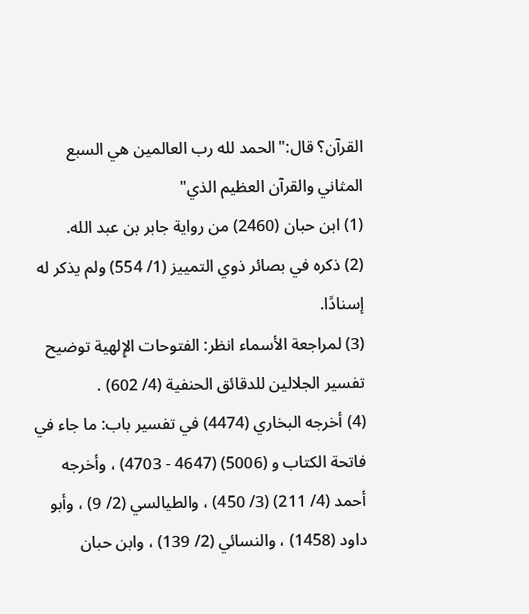القرآن؟ قال:"الحمد لله رب العالمين هي السبع المثاني والقرآن العظيم الذي"
(1) ابن حبان (2460) من رواية جابر بن عبد الله.
(2) ذكره في بصائر ذوي التمييز (1/ 554) ولم يذكر له إسنادًا.
(3) لمراجعة الأسماء انظر: الفتوحات الإِلهية توضيح تفسير الجلالين للدقائق الحنفية (4/ 602) .
(4) أخرجه البخاري (4474) في تفسير باب: ما جاء في فاتحة الكتاب و (5006) (4647 - 4703) ، وأخرجه أحمد (4/ 211) (3/ 450) ، والطيالسي (2/ 9) ، وأبو داود (1458) ، والنسائي (2/ 139) ، وابن حبان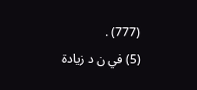(777) .
(5) في ن د زيادة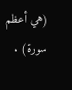(هي أعظم سورة) .